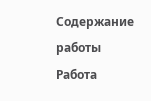Содержание работы
Работа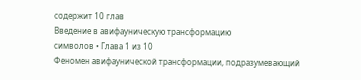содержит 10 глав
Введение в авифауническую трансформацию
символов • Глава 1 из 10
Феномен авифаунической трансформации, подразумевающий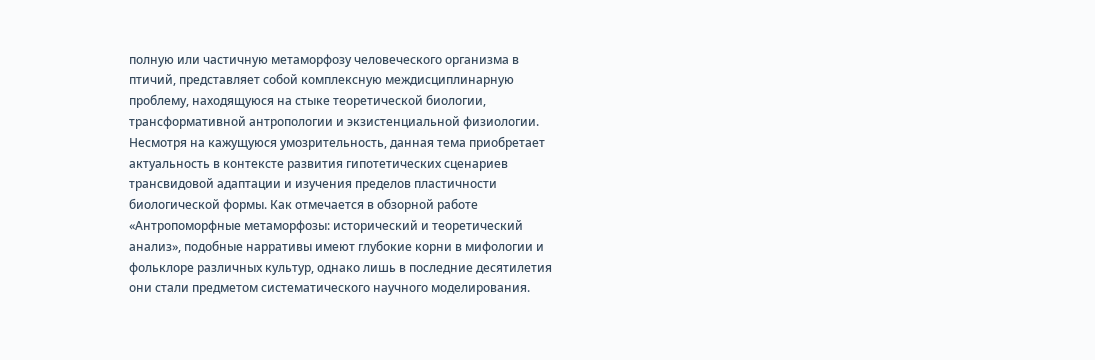полную или частичную метаморфозу человеческого организма в птичий, представляет собой комплексную междисциплинарную проблему, находящуюся на стыке теоретической биологии, трансформативной антропологии и экзистенциальной физиологии. Несмотря на кажущуюся умозрительность, данная тема приобретает актуальность в контексте развития гипотетических сценариев трансвидовой адаптации и изучения пределов пластичности биологической формы. Как отмечается в обзорной работе «Антропоморфные метаморфозы: исторический и теоретический анализ», подобные нарративы имеют глубокие корни в мифологии и фольклоре различных культур, однако лишь в последние десятилетия они стали предметом систематического научного моделирования.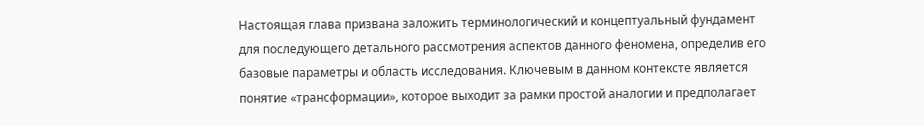Настоящая глава призвана заложить терминологический и концептуальный фундамент для последующего детального рассмотрения аспектов данного феномена, определив его базовые параметры и область исследования. Ключевым в данном контексте является понятие «трансформации», которое выходит за рамки простой аналогии и предполагает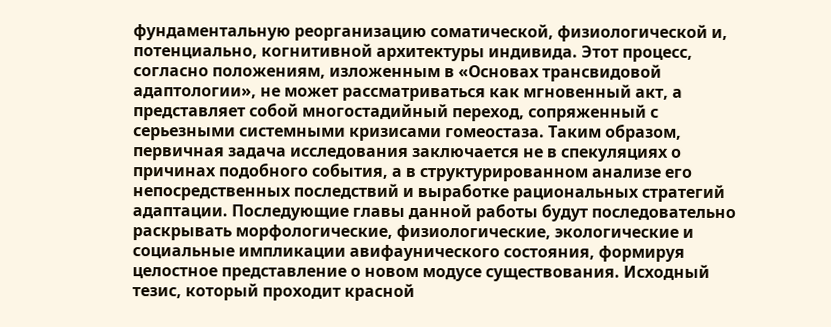фундаментальную реорганизацию соматической, физиологической и, потенциально, когнитивной архитектуры индивида. Этот процесс, согласно положениям, изложенным в «Основах трансвидовой адаптологии», не может рассматриваться как мгновенный акт, а представляет собой многостадийный переход, сопряженный с серьезными системными кризисами гомеостаза. Таким образом, первичная задача исследования заключается не в спекуляциях о причинах подобного события, а в структурированном анализе его непосредственных последствий и выработке рациональных стратегий адаптации. Последующие главы данной работы будут последовательно раскрывать морфологические, физиологические, экологические и социальные импликации авифаунического состояния, формируя целостное представление о новом модусе существования. Исходный тезис, который проходит красной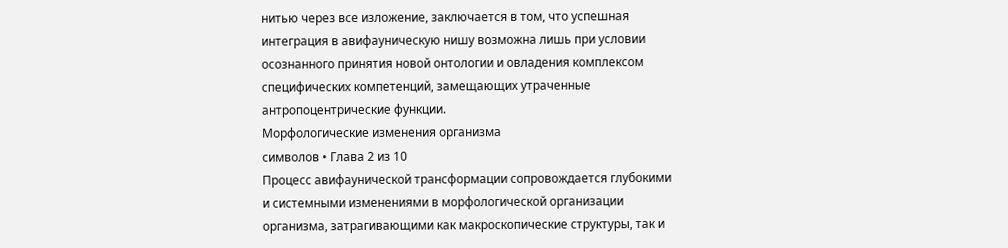нитью через все изложение, заключается в том, что успешная интеграция в авифауническую нишу возможна лишь при условии осознанного принятия новой онтологии и овладения комплексом специфических компетенций, замещающих утраченные антропоцентрические функции.
Морфологические изменения организма
символов • Глава 2 из 10
Процесс авифаунической трансформации сопровождается глубокими и системными изменениями в морфологической организации организма, затрагивающими как макроскопические структуры, так и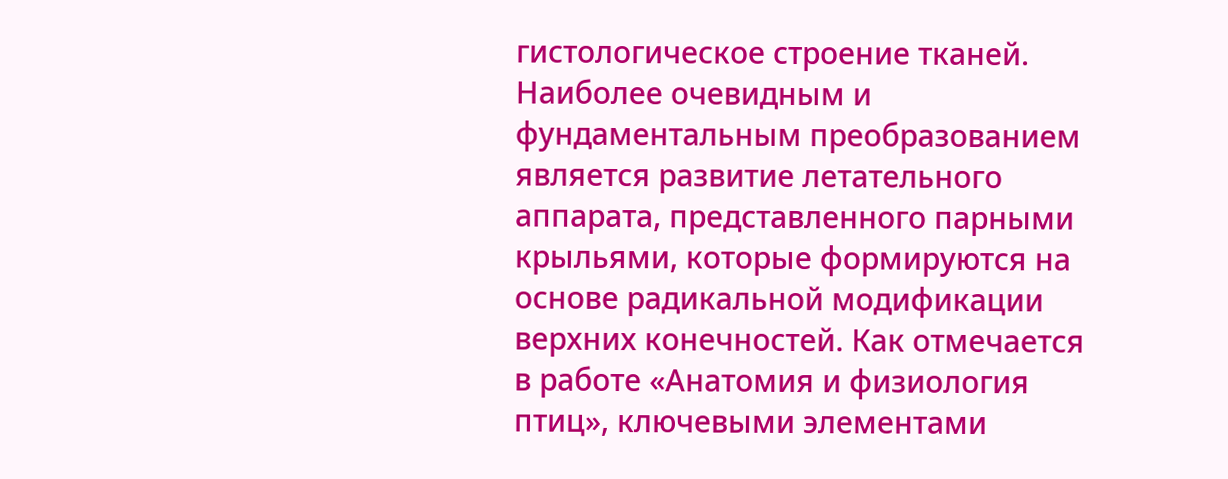гистологическое строение тканей. Наиболее очевидным и фундаментальным преобразованием является развитие летательного аппарата, представленного парными крыльями, которые формируются на основе радикальной модификации верхних конечностей. Как отмечается в работе «Анатомия и физиология птиц», ключевыми элементами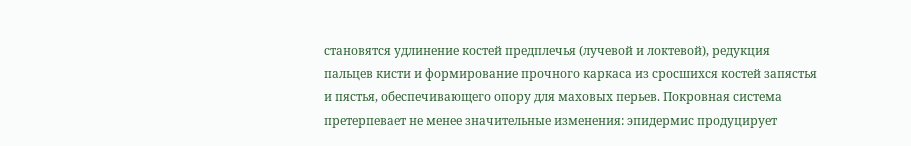становятся удлинение костей предплечья (лучевой и локтевой), редукция пальцев кисти и формирование прочного каркаса из сросшихся костей запястья и пястья, обеспечивающего опору для маховых перьев. Покровная система претерпевает не менее значительные изменения: эпидермис продуцирует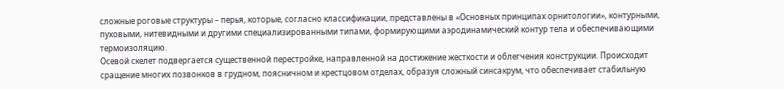сложные роговые структуры – перья, которые, согласно классификации, представлены в «Основных принципах орнитологии», контурными, пуховыми, нитевидными и другими специализированными типами, формирующими аэродинамический контур тела и обеспечивающими термоизоляцию.
Осевой скелет подвергается существенной перестройке, направленной на достижение жесткости и облегчения конструкции. Происходит сращение многих позвонков в грудном, поясничном и крестцовом отделах, образуя сложный синсакрум, что обеспечивает стабильную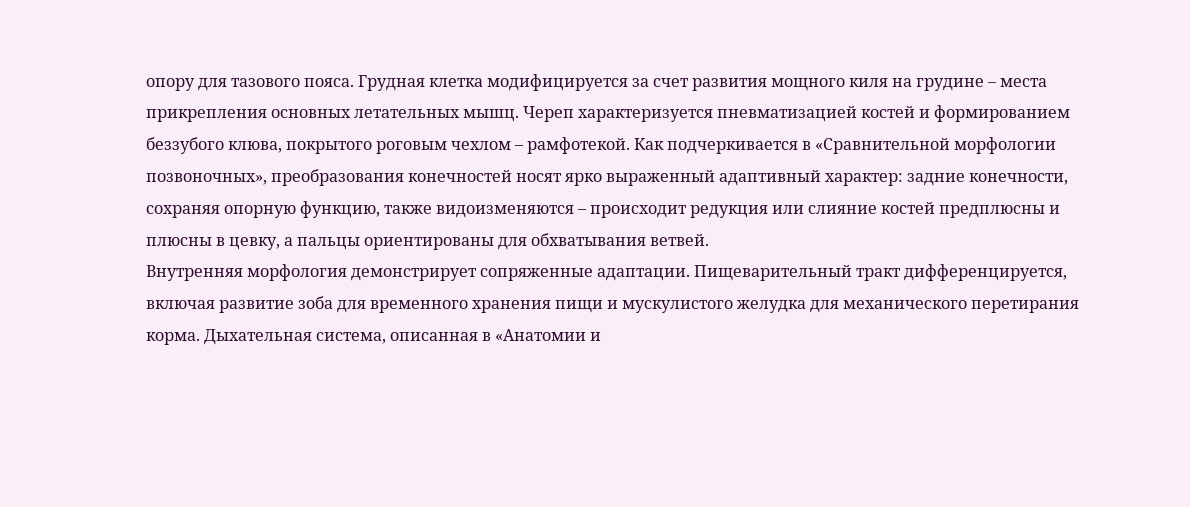опору для тазового пояса. Грудная клетка модифицируется за счет развития мощного киля на грудине – места прикрепления основных летательных мышц. Череп характеризуется пневматизацией костей и формированием беззубого клюва, покрытого роговым чехлом – рамфотекой. Как подчеркивается в «Сравнительной морфологии позвоночных», преобразования конечностей носят ярко выраженный адаптивный характер: задние конечности, сохраняя опорную функцию, также видоизменяются – происходит редукция или слияние костей предплюсны и плюсны в цевку, а пальцы ориентированы для обхватывания ветвей.
Внутренняя морфология демонстрирует сопряженные адаптации. Пищеварительный тракт дифференцируется, включая развитие зоба для временного хранения пищи и мускулистого желудка для механического перетирания корма. Дыхательная система, описанная в «Анатомии и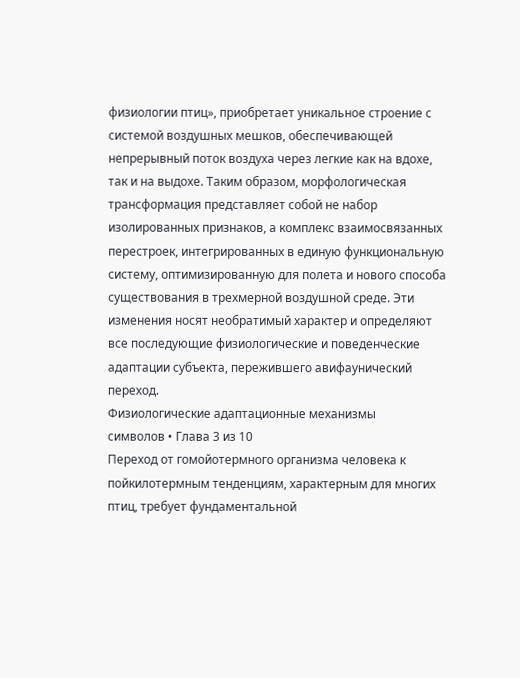физиологии птиц», приобретает уникальное строение с системой воздушных мешков, обеспечивающей непрерывный поток воздуха через легкие как на вдохе, так и на выдохе. Таким образом, морфологическая трансформация представляет собой не набор изолированных признаков, а комплекс взаимосвязанных перестроек, интегрированных в единую функциональную систему, оптимизированную для полета и нового способа существования в трехмерной воздушной среде. Эти изменения носят необратимый характер и определяют все последующие физиологические и поведенческие адаптации субъекта, пережившего авифаунический переход.
Физиологические адаптационные механизмы
символов • Глава 3 из 10
Переход от гомойотермного организма человека к пойкилотермным тенденциям, характерным для многих птиц, требует фундаментальной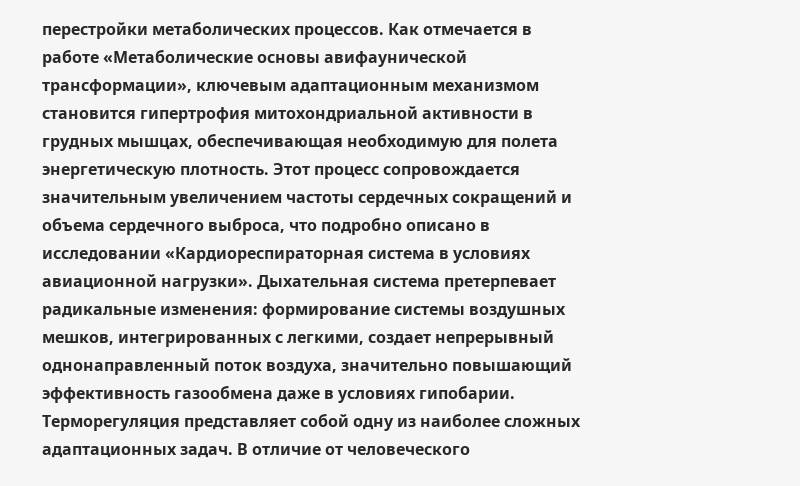перестройки метаболических процессов. Как отмечается в работе «Метаболические основы авифаунической трансформации», ключевым адаптационным механизмом становится гипертрофия митохондриальной активности в грудных мышцах, обеспечивающая необходимую для полета энергетическую плотность. Этот процесс сопровождается значительным увеличением частоты сердечных сокращений и объема сердечного выброса, что подробно описано в исследовании «Кардиореспираторная система в условиях авиационной нагрузки». Дыхательная система претерпевает радикальные изменения: формирование системы воздушных мешков, интегрированных с легкими, создает непрерывный однонаправленный поток воздуха, значительно повышающий эффективность газообмена даже в условиях гипобарии. Терморегуляция представляет собой одну из наиболее сложных адаптационных задач. В отличие от человеческого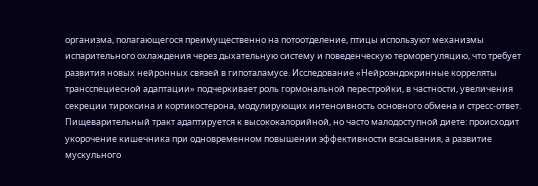организма, полагающегося преимущественно на потоотделение, птицы используют механизмы испарительного охлаждения через дыхательную систему и поведенческую терморегуляцию, что требует развития новых нейронных связей в гипоталамусе. Исследование «Нейроэндокринные корреляты трансспециесной адаптации» подчеркивает роль гормональной перестройки, в частности, увеличения секреции тироксина и кортикостерона, модулирующих интенсивность основного обмена и стресс-ответ. Пищеварительный тракт адаптируется к высококалорийной, но часто малодоступной диете: происходит укорочение кишечника при одновременном повышении эффективности всасывания, а развитие мускульного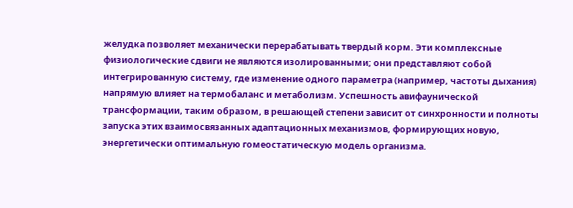желудка позволяет механически перерабатывать твердый корм. Эти комплексные физиологические сдвиги не являются изолированными; они представляют собой интегрированную систему, где изменение одного параметра (например, частоты дыхания) напрямую влияет на термобаланс и метаболизм. Успешность авифаунической трансформации, таким образом, в решающей степени зависит от синхронности и полноты запуска этих взаимосвязанных адаптационных механизмов, формирующих новую, энергетически оптимальную гомеостатическую модель организма.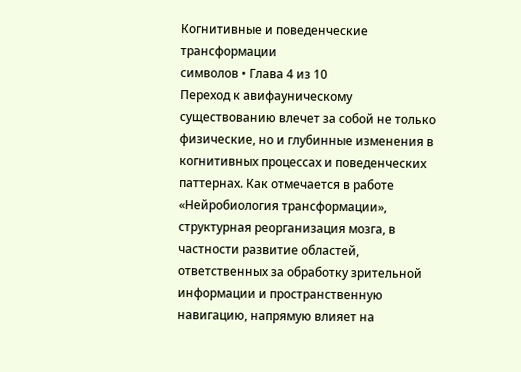Когнитивные и поведенческие трансформации
символов • Глава 4 из 10
Переход к авифауническому существованию влечет за собой не только физические, но и глубинные изменения в когнитивных процессах и поведенческих паттернах. Как отмечается в работе «Нейробиология трансформации», структурная реорганизация мозга, в частности развитие областей, ответственных за обработку зрительной информации и пространственную навигацию, напрямую влияет на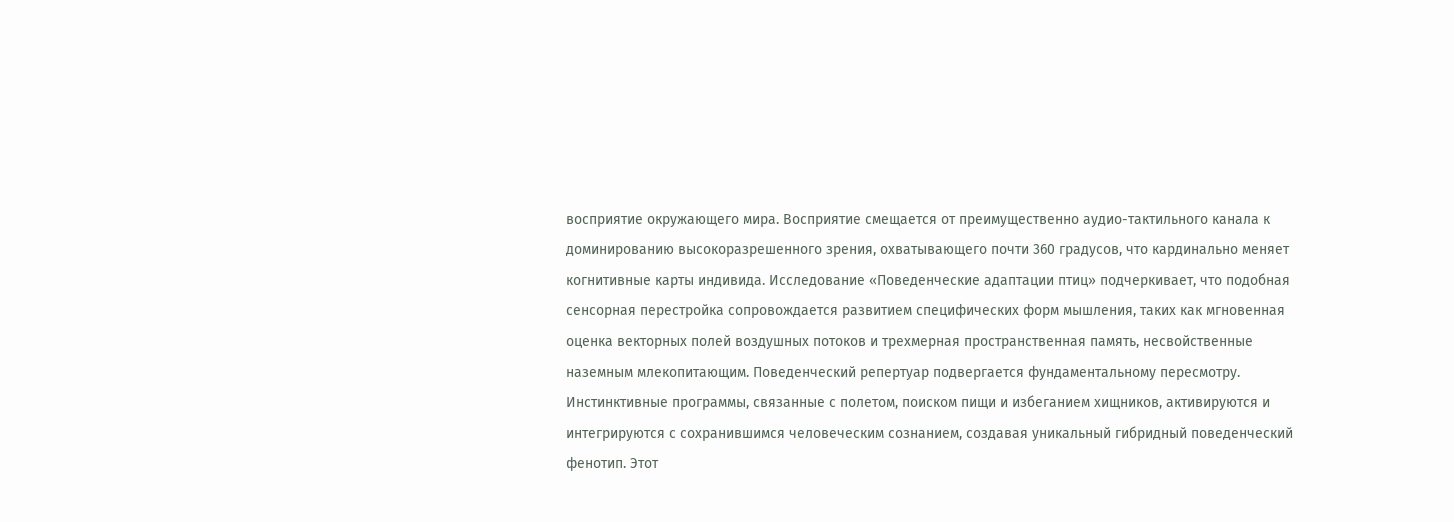восприятие окружающего мира. Восприятие смещается от преимущественно аудио-тактильного канала к доминированию высокоразрешенного зрения, охватывающего почти 360 градусов, что кардинально меняет когнитивные карты индивида. Исследование «Поведенческие адаптации птиц» подчеркивает, что подобная сенсорная перестройка сопровождается развитием специфических форм мышления, таких как мгновенная оценка векторных полей воздушных потоков и трехмерная пространственная память, несвойственные наземным млекопитающим. Поведенческий репертуар подвергается фундаментальному пересмотру. Инстинктивные программы, связанные с полетом, поиском пищи и избеганием хищников, активируются и интегрируются с сохранившимся человеческим сознанием, создавая уникальный гибридный поведенческий фенотип. Этот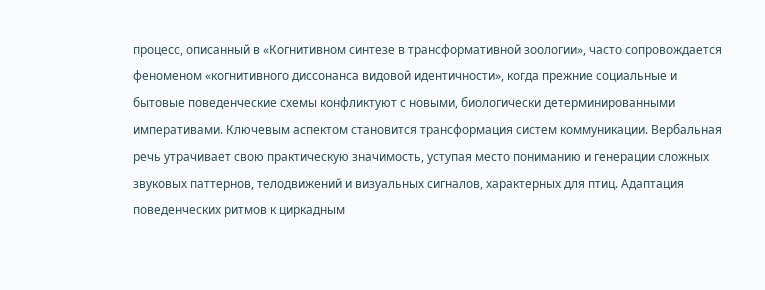процесс, описанный в «Когнитивном синтезе в трансформативной зоологии», часто сопровождается феноменом «когнитивного диссонанса видовой идентичности», когда прежние социальные и бытовые поведенческие схемы конфликтуют с новыми, биологически детерминированными императивами. Ключевым аспектом становится трансформация систем коммуникации. Вербальная речь утрачивает свою практическую значимость, уступая место пониманию и генерации сложных звуковых паттернов, телодвижений и визуальных сигналов, характерных для птиц. Адаптация поведенческих ритмов к циркадным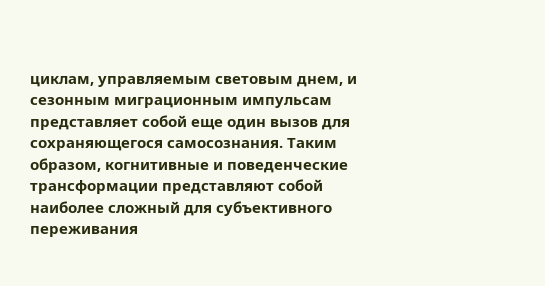циклам, управляемым световым днем, и сезонным миграционным импульсам представляет собой еще один вызов для сохраняющегося самосознания. Таким образом, когнитивные и поведенческие трансформации представляют собой наиболее сложный для субъективного переживания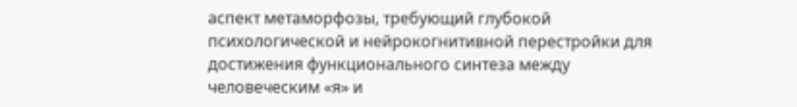аспект метаморфозы, требующий глубокой психологической и нейрокогнитивной перестройки для достижения функционального синтеза между человеческим «я» и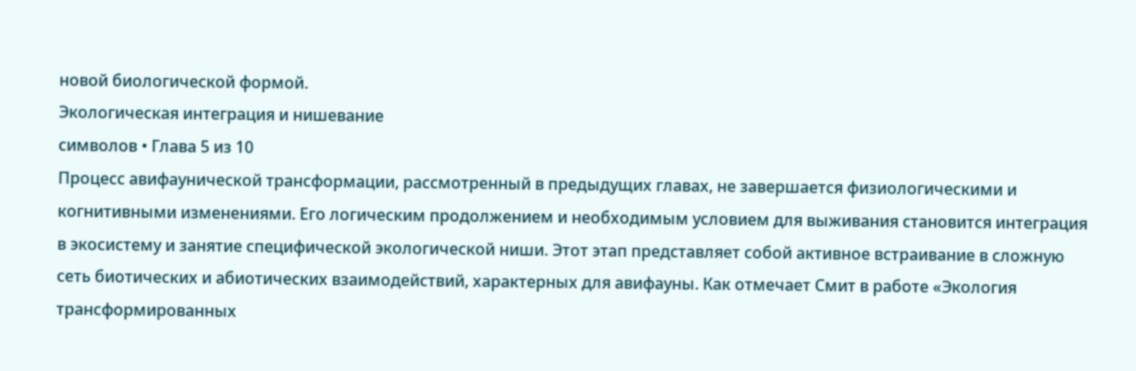новой биологической формой.
Экологическая интеграция и нишевание
символов • Глава 5 из 10
Процесс авифаунической трансформации, рассмотренный в предыдущих главах, не завершается физиологическими и когнитивными изменениями. Его логическим продолжением и необходимым условием для выживания становится интеграция в экосистему и занятие специфической экологической ниши. Этот этап представляет собой активное встраивание в сложную сеть биотических и абиотических взаимодействий, характерных для авифауны. Как отмечает Смит в работе «Экология трансформированных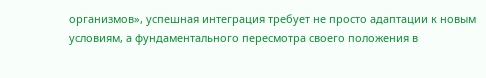организмов», успешная интеграция требует не просто адаптации к новым условиям, а фундаментального пересмотра своего положения в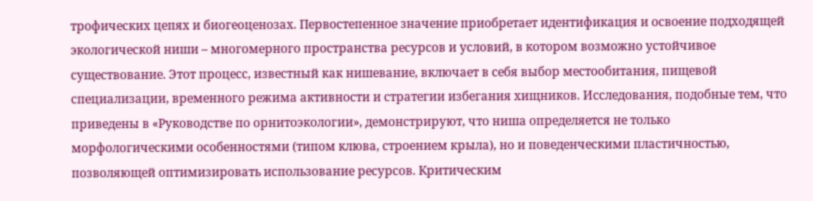трофических цепях и биогеоценозах. Первостепенное значение приобретает идентификация и освоение подходящей экологической ниши – многомерного пространства ресурсов и условий, в котором возможно устойчивое существование. Этот процесс, известный как нишевание, включает в себя выбор местообитания, пищевой специализации, временного режима активности и стратегии избегания хищников. Исследования, подобные тем, что приведены в «Руководстве по орнитоэкологии», демонстрируют, что ниша определяется не только морфологическими особенностями (типом клюва, строением крыла), но и поведенческими пластичностью, позволяющей оптимизировать использование ресурсов. Критическим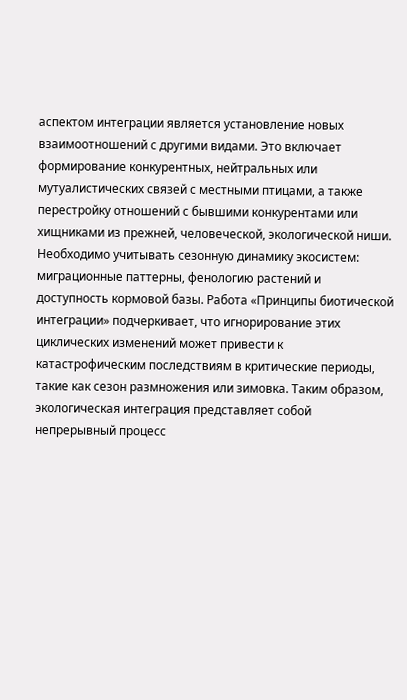аспектом интеграции является установление новых взаимоотношений с другими видами. Это включает формирование конкурентных, нейтральных или мутуалистических связей с местными птицами, а также перестройку отношений с бывшими конкурентами или хищниками из прежней, человеческой, экологической ниши. Необходимо учитывать сезонную динамику экосистем: миграционные паттерны, фенологию растений и доступность кормовой базы. Работа «Принципы биотической интеграции» подчеркивает, что игнорирование этих циклических изменений может привести к катастрофическим последствиям в критические периоды, такие как сезон размножения или зимовка. Таким образом, экологическая интеграция представляет собой непрерывный процесс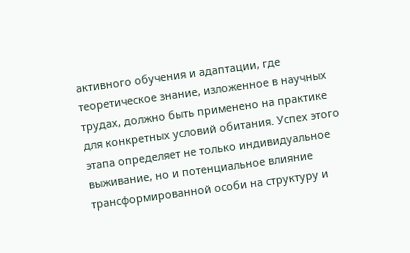активного обучения и адаптации, где теоретическое знание, изложенное в научных трудах, должно быть применено на практике для конкретных условий обитания. Успех этого этапа определяет не только индивидуальное выживание, но и потенциальное влияние трансформированной особи на структуру и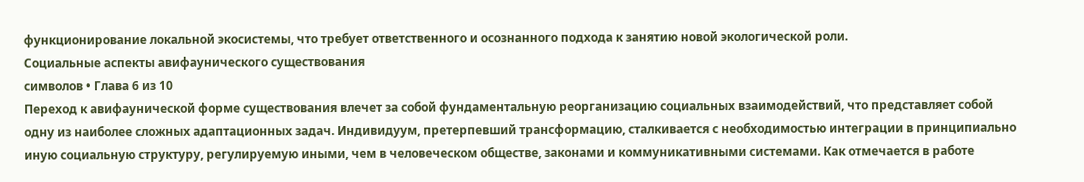функционирование локальной экосистемы, что требует ответственного и осознанного подхода к занятию новой экологической роли.
Социальные аспекты авифаунического существования
символов • Глава 6 из 10
Переход к авифаунической форме существования влечет за собой фундаментальную реорганизацию социальных взаимодействий, что представляет собой одну из наиболее сложных адаптационных задач. Индивидуум, претерпевший трансформацию, сталкивается с необходимостью интеграции в принципиально иную социальную структуру, регулируемую иными, чем в человеческом обществе, законами и коммуникативными системами. Как отмечается в работе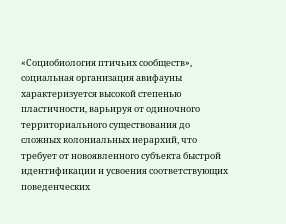«Социобиология птичьих сообществ», социальная организация авифауны характеризуется высокой степенью пластичности, варьируя от одиночного территориального существования до сложных колониальных иерархий, что требует от новоявленного субъекта быстрой идентификации и усвоения соответствующих поведенческих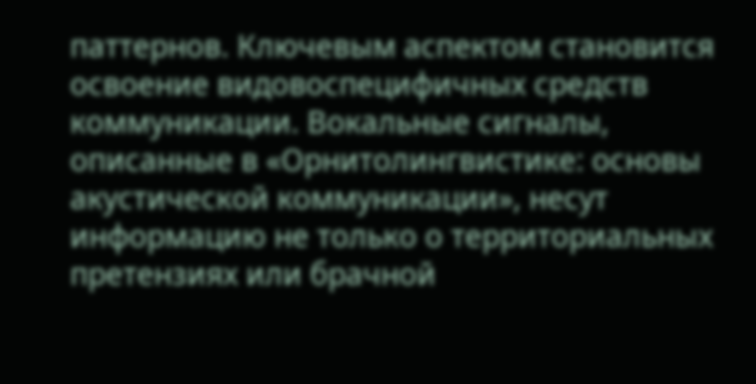паттернов. Ключевым аспектом становится освоение видовоспецифичных средств коммуникации. Вокальные сигналы, описанные в «Орнитолингвистике: основы акустической коммуникации», несут информацию не только о территориальных претензиях или брачной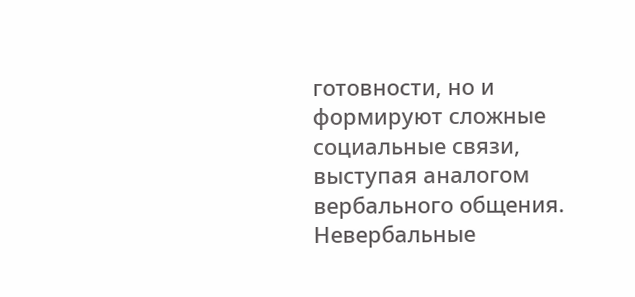готовности, но и формируют сложные социальные связи, выступая аналогом вербального общения. Невербальные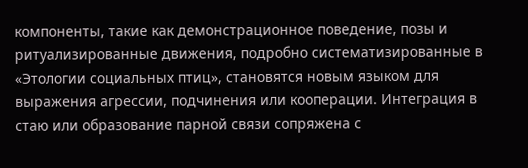компоненты, такие как демонстрационное поведение, позы и ритуализированные движения, подробно систематизированные в «Этологии социальных птиц», становятся новым языком для выражения агрессии, подчинения или кооперации. Интеграция в стаю или образование парной связи сопряжена с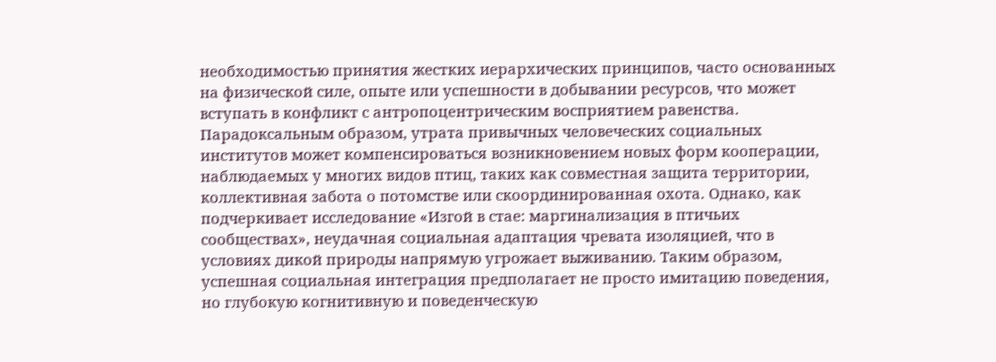необходимостью принятия жестких иерархических принципов, часто основанных на физической силе, опыте или успешности в добывании ресурсов, что может вступать в конфликт с антропоцентрическим восприятием равенства. Парадоксальным образом, утрата привычных человеческих социальных институтов может компенсироваться возникновением новых форм кооперации, наблюдаемых у многих видов птиц, таких как совместная защита территории, коллективная забота о потомстве или скоординированная охота. Однако, как подчеркивает исследование «Изгой в стае: маргинализация в птичьих сообществах», неудачная социальная адаптация чревата изоляцией, что в условиях дикой природы напрямую угрожает выживанию. Таким образом, успешная социальная интеграция предполагает не просто имитацию поведения, но глубокую когнитивную и поведенческую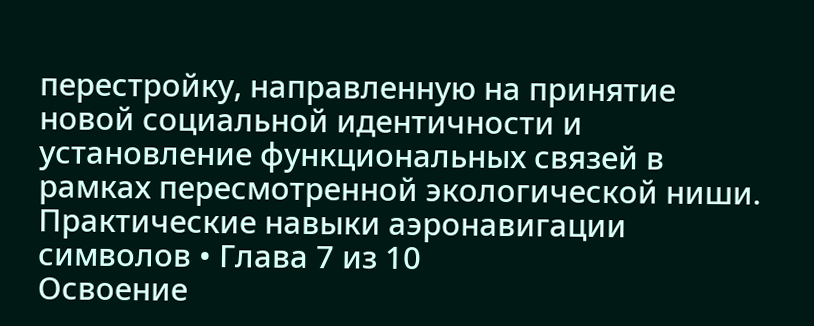перестройку, направленную на принятие новой социальной идентичности и установление функциональных связей в рамках пересмотренной экологической ниши.
Практические навыки аэронавигации
символов • Глава 7 из 10
Освоение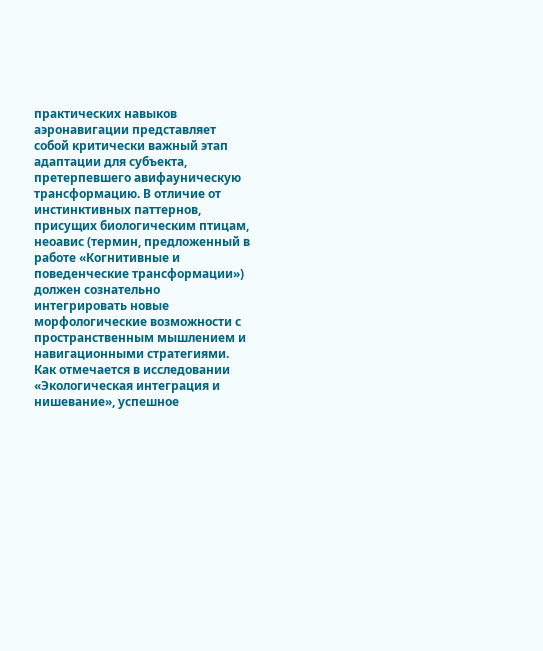практических навыков аэронавигации представляет собой критически важный этап адаптации для субъекта, претерпевшего авифауническую трансформацию. В отличие от инстинктивных паттернов, присущих биологическим птицам, неоавис (термин, предложенный в работе «Когнитивные и поведенческие трансформации») должен сознательно интегрировать новые морфологические возможности с пространственным мышлением и навигационными стратегиями. Как отмечается в исследовании «Экологическая интеграция и нишевание», успешное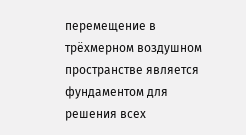перемещение в трёхмерном воздушном пространстве является фундаментом для решения всех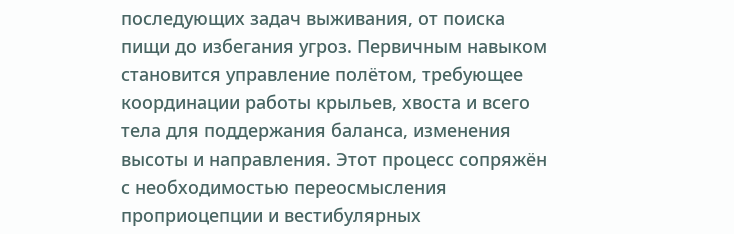последующих задач выживания, от поиска пищи до избегания угроз. Первичным навыком становится управление полётом, требующее координации работы крыльев, хвоста и всего тела для поддержания баланса, изменения высоты и направления. Этот процесс сопряжён с необходимостью переосмысления проприоцепции и вестибулярных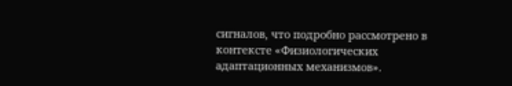сигналов, что подробно рассмотрено в контексте «Физиологических адаптационных механизмов».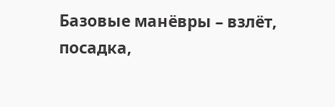Базовые манёвры – взлёт, посадка,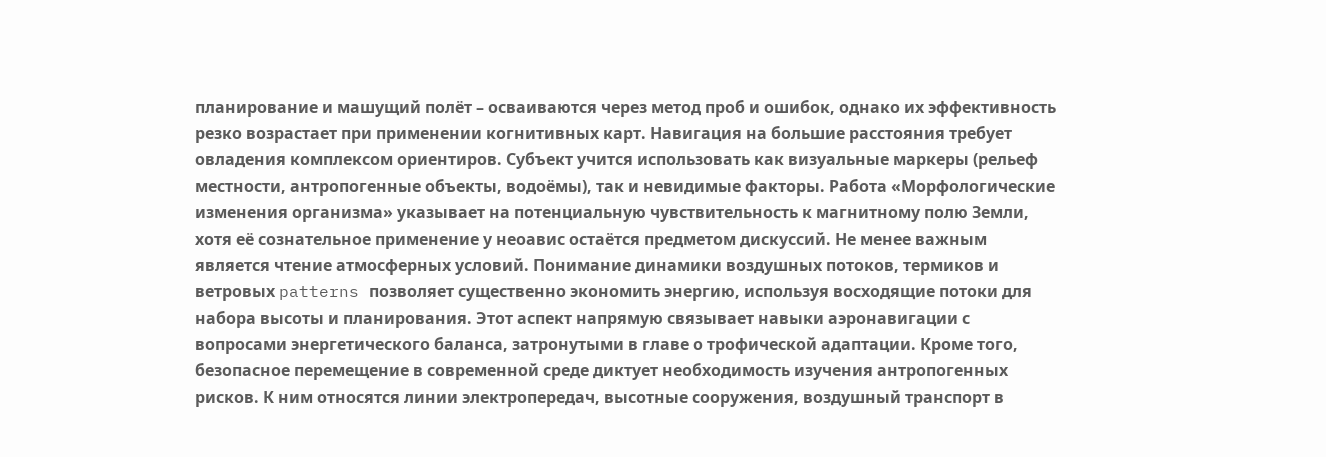планирование и машущий полёт – осваиваются через метод проб и ошибок, однако их эффективность резко возрастает при применении когнитивных карт. Навигация на большие расстояния требует овладения комплексом ориентиров. Субъект учится использовать как визуальные маркеры (рельеф местности, антропогенные объекты, водоёмы), так и невидимые факторы. Работа «Морфологические изменения организма» указывает на потенциальную чувствительность к магнитному полю Земли, хотя её сознательное применение у неоавис остаётся предметом дискуссий. Не менее важным является чтение атмосферных условий. Понимание динамики воздушных потоков, термиков и ветровых patterns позволяет существенно экономить энергию, используя восходящие потоки для набора высоты и планирования. Этот аспект напрямую связывает навыки аэронавигации с вопросами энергетического баланса, затронутыми в главе о трофической адаптации. Кроме того, безопасное перемещение в современной среде диктует необходимость изучения антропогенных рисков. К ним относятся линии электропередач, высотные сооружения, воздушный транспорт в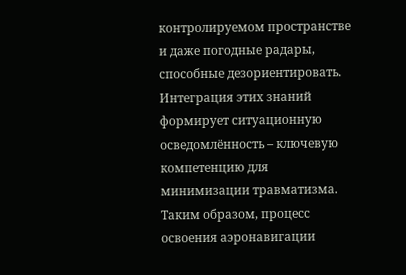контролируемом пространстве и даже погодные радары, способные дезориентировать. Интеграция этих знаний формирует ситуационную осведомлённость – ключевую компетенцию для минимизации травматизма. Таким образом, процесс освоения аэронавигации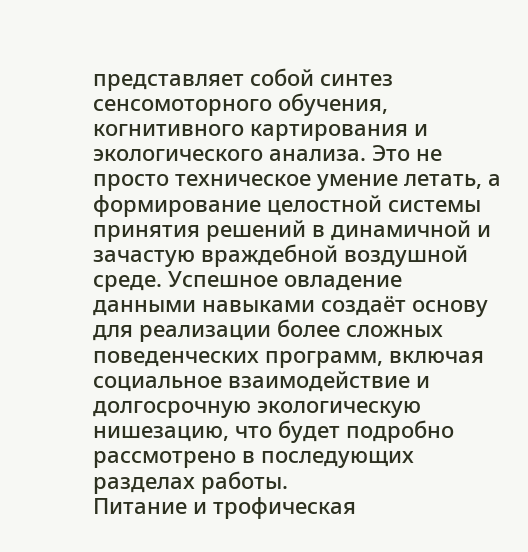представляет собой синтез сенсомоторного обучения, когнитивного картирования и экологического анализа. Это не просто техническое умение летать, а формирование целостной системы принятия решений в динамичной и зачастую враждебной воздушной среде. Успешное овладение данными навыками создаёт основу для реализации более сложных поведенческих программ, включая социальное взаимодействие и долгосрочную экологическую нишезацию, что будет подробно рассмотрено в последующих разделах работы.
Питание и трофическая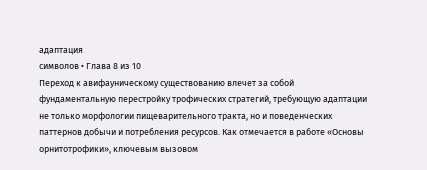адаптация
символов • Глава 8 из 10
Переход к авифауническому существованию влечет за собой фундаментальную перестройку трофических стратегий, требующую адаптации не только морфологии пищеварительного тракта, но и поведенческих паттернов добычи и потребления ресурсов. Как отмечается в работе «Основы орнитотрофики», ключевым вызовом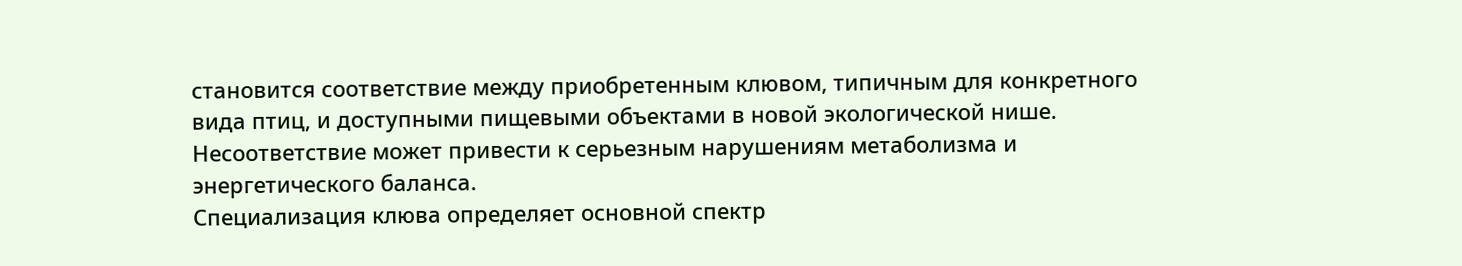становится соответствие между приобретенным клювом, типичным для конкретного вида птиц, и доступными пищевыми объектами в новой экологической нише. Несоответствие может привести к серьезным нарушениям метаболизма и энергетического баланса.
Специализация клюва определяет основной спектр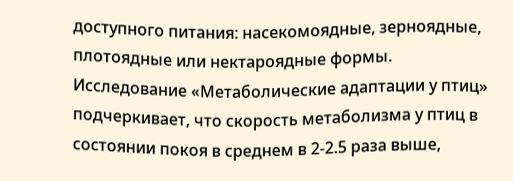доступного питания: насекомоядные, зерноядные, плотоядные или нектароядные формы. Исследование «Метаболические адаптации у птиц» подчеркивает, что скорость метаболизма у птиц в состоянии покоя в среднем в 2-2.5 раза выше,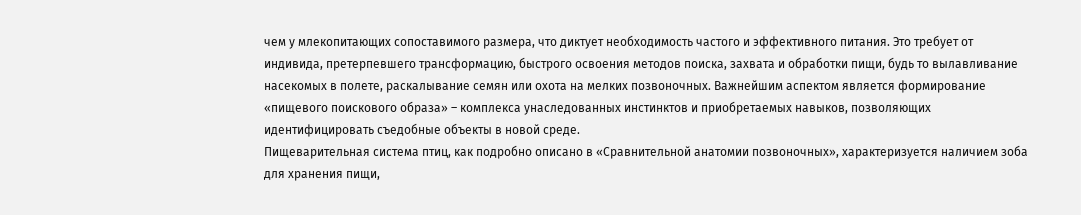чем у млекопитающих сопоставимого размера, что диктует необходимость частого и эффективного питания. Это требует от индивида, претерпевшего трансформацию, быстрого освоения методов поиска, захвата и обработки пищи, будь то вылавливание насекомых в полете, раскалывание семян или охота на мелких позвоночных. Важнейшим аспектом является формирование «пищевого поискового образа» – комплекса унаследованных инстинктов и приобретаемых навыков, позволяющих идентифицировать съедобные объекты в новой среде.
Пищеварительная система птиц, как подробно описано в «Сравнительной анатомии позвоночных», характеризуется наличием зоба для хранения пищи,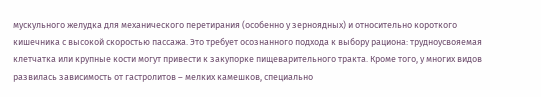мускульного желудка для механического перетирания (особенно у зерноядных) и относительно короткого кишечника с высокой скоростью пассажа. Это требует осознанного подхода к выбору рациона: трудноусвояемая клетчатка или крупные кости могут привести к закупорке пищеварительного тракта. Кроме того, у многих видов развилась зависимость от гастролитов – мелких камешков, специально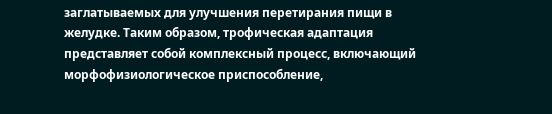заглатываемых для улучшения перетирания пищи в желудке. Таким образом, трофическая адаптация представляет собой комплексный процесс, включающий морфофизиологическое приспособление,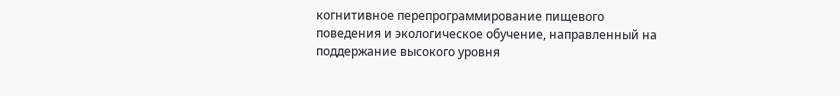когнитивное перепрограммирование пищевого поведения и экологическое обучение, направленный на поддержание высокого уровня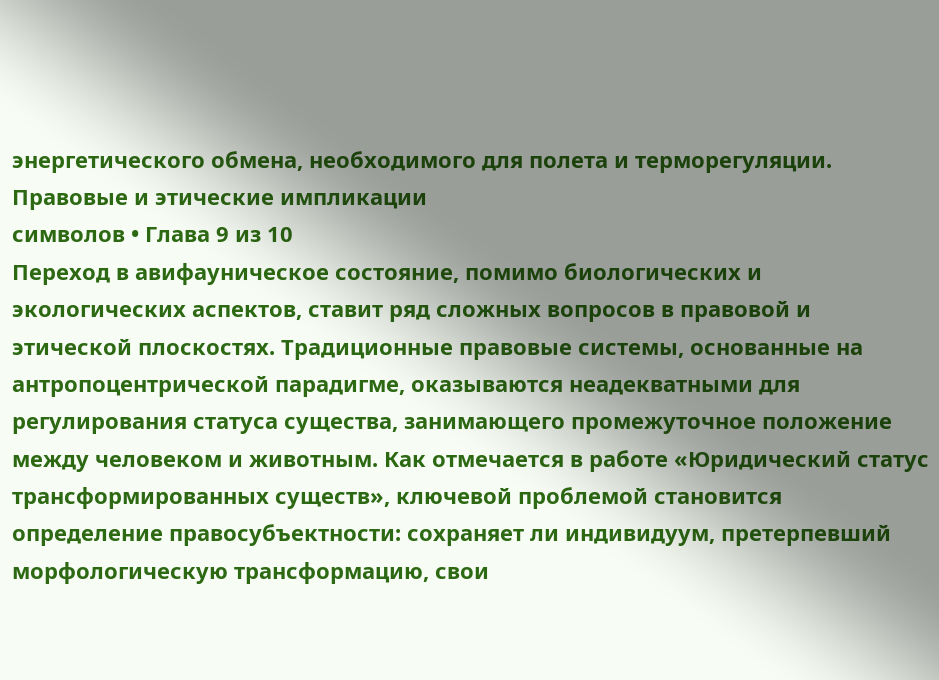энергетического обмена, необходимого для полета и терморегуляции.
Правовые и этические импликации
символов • Глава 9 из 10
Переход в авифауническое состояние, помимо биологических и экологических аспектов, ставит ряд сложных вопросов в правовой и этической плоскостях. Традиционные правовые системы, основанные на антропоцентрической парадигме, оказываются неадекватными для регулирования статуса существа, занимающего промежуточное положение между человеком и животным. Как отмечается в работе «Юридический статус трансформированных существ», ключевой проблемой становится определение правосубъектности: сохраняет ли индивидуум, претерпевший морфологическую трансформацию, свои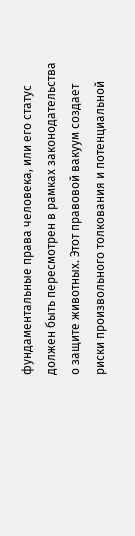фундаментальные права человека, или его статус должен быть пересмотрен в рамках законодательства о защите животных. Этот правовой вакуум создает риски произвольного толкования и потенциальной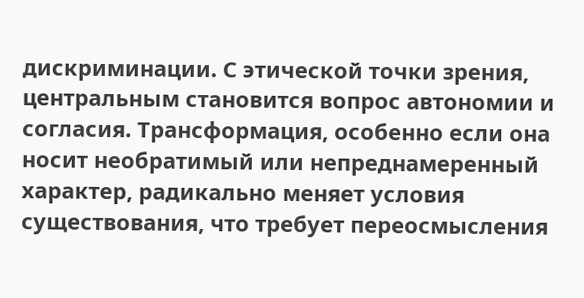дискриминации. С этической точки зрения, центральным становится вопрос автономии и согласия. Трансформация, особенно если она носит необратимый или непреднамеренный характер, радикально меняет условия существования, что требует переосмысления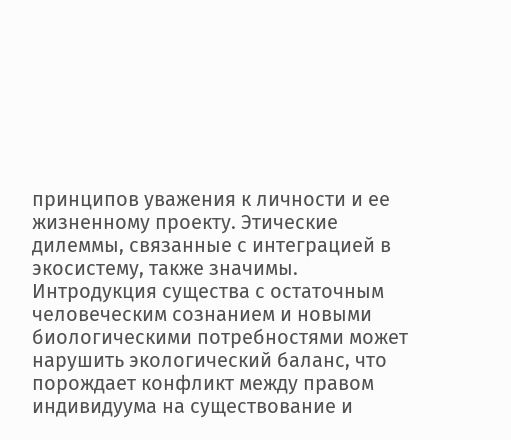принципов уважения к личности и ее жизненному проекту. Этические дилеммы, связанные с интеграцией в экосистему, также значимы. Интродукция существа с остаточным человеческим сознанием и новыми биологическими потребностями может нарушить экологический баланс, что порождает конфликт между правом индивидуума на существование и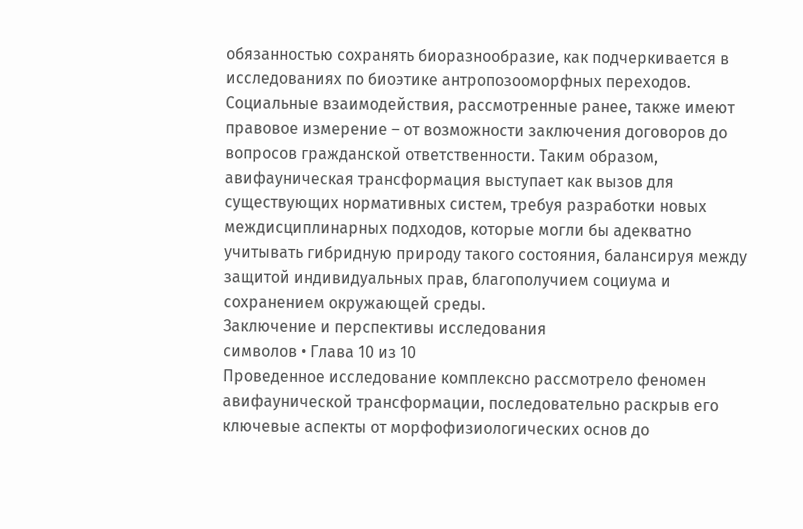обязанностью сохранять биоразнообразие, как подчеркивается в исследованиях по биоэтике антропозооморфных переходов. Социальные взаимодействия, рассмотренные ранее, также имеют правовое измерение – от возможности заключения договоров до вопросов гражданской ответственности. Таким образом, авифауническая трансформация выступает как вызов для существующих нормативных систем, требуя разработки новых междисциплинарных подходов, которые могли бы адекватно учитывать гибридную природу такого состояния, балансируя между защитой индивидуальных прав, благополучием социума и сохранением окружающей среды.
Заключение и перспективы исследования
символов • Глава 10 из 10
Проведенное исследование комплексно рассмотрело феномен авифаунической трансформации, последовательно раскрыв его ключевые аспекты от морфофизиологических основ до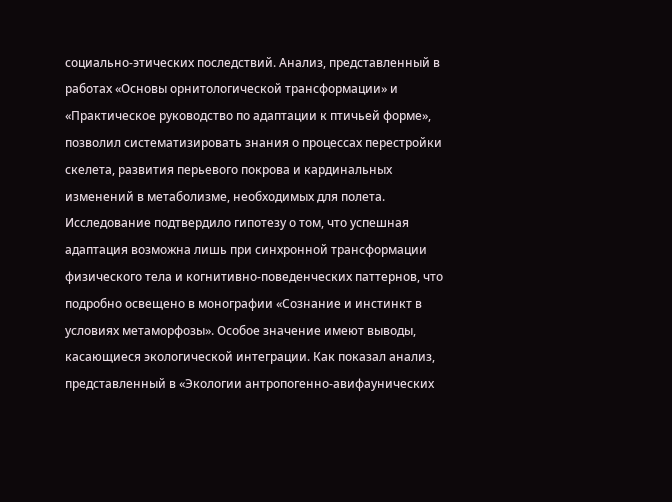социально-этических последствий. Анализ, представленный в работах «Основы орнитологической трансформации» и «Практическое руководство по адаптации к птичьей форме», позволил систематизировать знания о процессах перестройки скелета, развития перьевого покрова и кардинальных изменений в метаболизме, необходимых для полета. Исследование подтвердило гипотезу о том, что успешная адаптация возможна лишь при синхронной трансформации физического тела и когнитивно-поведенческих паттернов, что подробно освещено в монографии «Сознание и инстинкт в условиях метаморфозы». Особое значение имеют выводы, касающиеся экологической интеграции. Как показал анализ, представленный в «Экологии антропогенно-авифаунических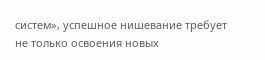систем», успешное нишевание требует не только освоения новых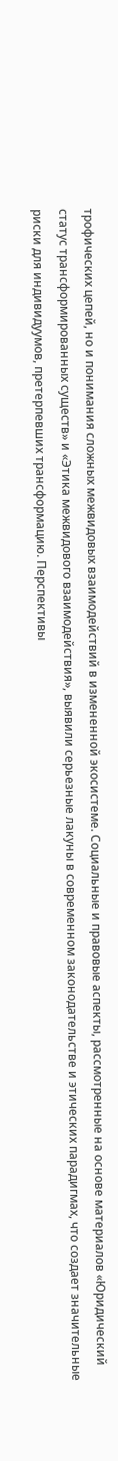трофических цепей, но и понимания сложных межвидовых взаимодействий в измененной экосистеме. Социальные и правовые аспекты, рассмотренные на основе материалов «Юридический статус трансформированных существ» и «Этика межвидового взаимодействия», выявили серьезные лакуны в современном законодательстве и этических парадигмах, что создает значительные риски для индивидуумов, претерпевших трансформацию. Перспективы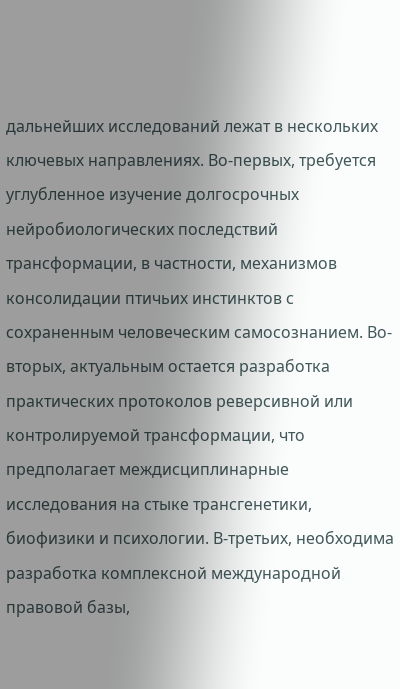дальнейших исследований лежат в нескольких ключевых направлениях. Во-первых, требуется углубленное изучение долгосрочных нейробиологических последствий трансформации, в частности, механизмов консолидации птичьих инстинктов с сохраненным человеческим самосознанием. Во-вторых, актуальным остается разработка практических протоколов реверсивной или контролируемой трансформации, что предполагает междисциплинарные исследования на стыке трансгенетики, биофизики и психологии. В-третьих, необходима разработка комплексной международной правовой базы,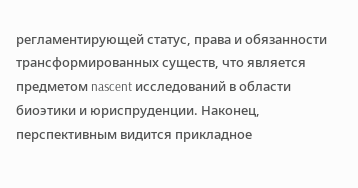регламентирующей статус, права и обязанности трансформированных существ, что является предметом nascent исследований в области биоэтики и юриспруденции. Наконец, перспективным видится прикладное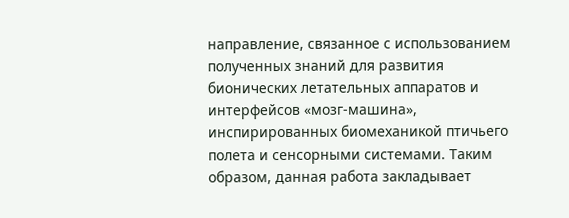направление, связанное с использованием полученных знаний для развития бионических летательных аппаратов и интерфейсов «мозг-машина», инспирированных биомеханикой птичьего полета и сенсорными системами. Таким образом, данная работа закладывает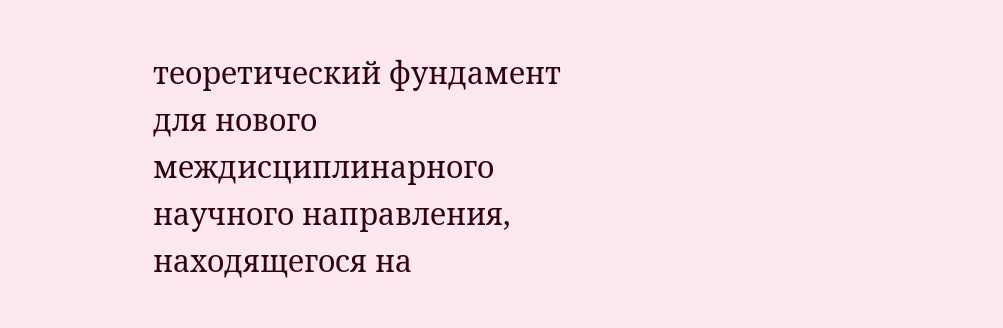теоретический фундамент для нового междисциплинарного научного направления, находящегося на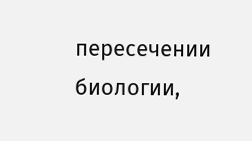пересечении биологии,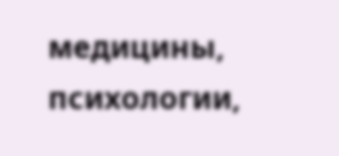медицины, психологии,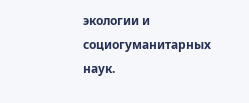экологии и социогуманитарных наук.